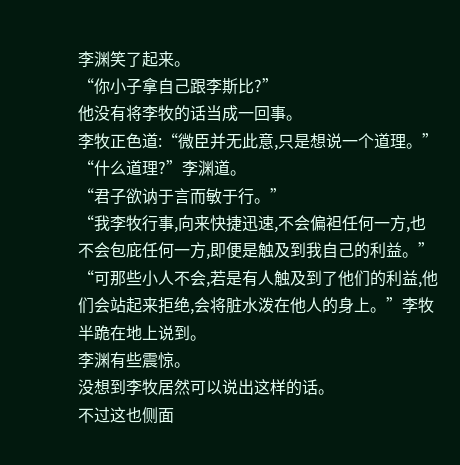李渊笑了起来。
“你小子拿自己跟李斯比?”
他没有将李牧的话当成一回事。
李牧正色道:“微臣并无此意,只是想说一个道理。”
“什么道理?”李渊道。
“君子欲讷于言而敏于行。”
“我李牧行事,向来快捷迅速,不会偏袒任何一方,也不会包庇任何一方,即便是触及到我自己的利益。”
“可那些小人不会,若是有人触及到了他们的利益,他们会站起来拒绝,会将脏水泼在他人的身上。”李牧半跪在地上说到。
李渊有些震惊。
没想到李牧居然可以说出这样的话。
不过这也侧面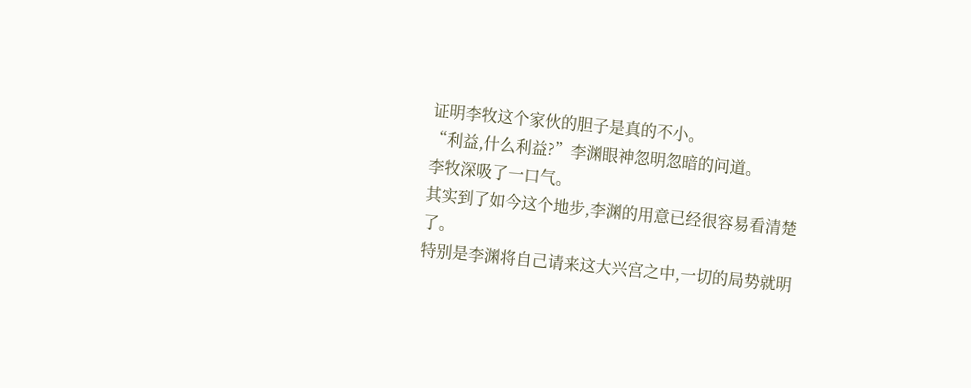证明李牧这个家伙的胆子是真的不小。
“利益,什么利益?”李渊眼神忽明忽暗的问道。
李牧深吸了一口气。
其实到了如今这个地步,李渊的用意已经很容易看清楚了。
特别是李渊将自己请来这大兴宫之中,一切的局势就明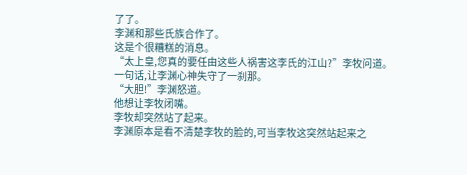了了。
李渊和那些氏族合作了。
这是个很糟糕的消息。
“太上皇,您真的要任由这些人祸害这李氏的江山?”李牧问道。
一句话,让李渊心神失守了一刹那。
“大胆!”李渊怒道。
他想让李牧闭嘴。
李牧却突然站了起来。
李渊原本是看不清楚李牧的脸的,可当李牧这突然站起来之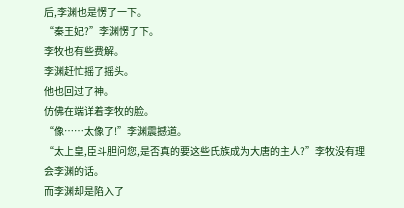后,李渊也是愣了一下。
“秦王妃?”李渊愣了下。
李牧也有些费解。
李渊赶忙摇了摇头。
他也回过了神。
仿佛在端详着李牧的脸。
“像……太像了!”李渊震撼道。
“太上皇,臣斗胆问您,是否真的要这些氏族成为大唐的主人?”李牧没有理会李渊的话。
而李渊却是陷入了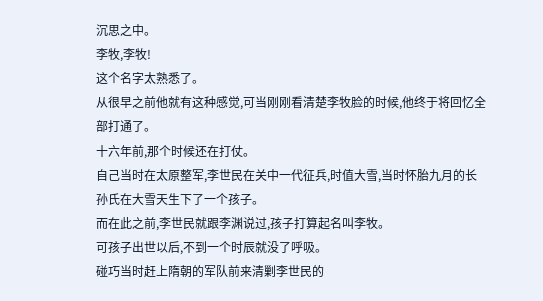沉思之中。
李牧,李牧!
这个名字太熟悉了。
从很早之前他就有这种感觉,可当刚刚看清楚李牧脸的时候,他终于将回忆全部打通了。
十六年前,那个时候还在打仗。
自己当时在太原整军,李世民在关中一代征兵,时值大雪,当时怀胎九月的长孙氏在大雪天生下了一个孩子。
而在此之前,李世民就跟李渊说过,孩子打算起名叫李牧。
可孩子出世以后,不到一个时辰就没了呼吸。
碰巧当时赶上隋朝的军队前来清剿李世民的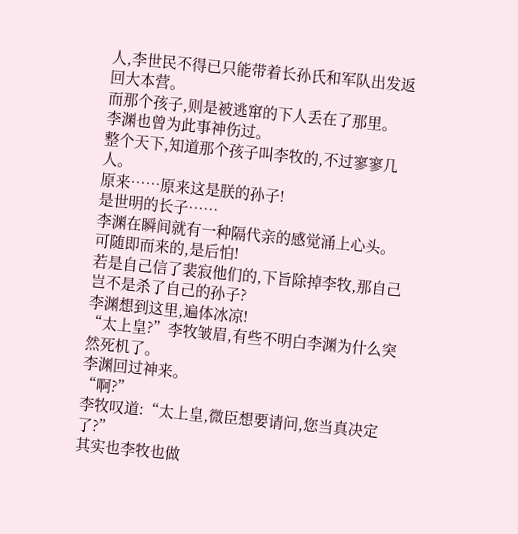人,李世民不得已只能带着长孙氏和军队出发返回大本营。
而那个孩子,则是被逃窜的下人丢在了那里。
李渊也曾为此事神伤过。
整个天下,知道那个孩子叫李牧的,不过寥寥几人。
原来……原来这是朕的孙子!
是世明的长子……
李渊在瞬间就有一种隔代亲的感觉涌上心头。
可随即而来的,是后怕!
若是自己信了裴寂他们的,下旨除掉李牧,那自己岂不是杀了自己的孙子?
李渊想到这里,遍体冰凉!
“太上皇?”李牧皱眉,有些不明白李渊为什么突然死机了。
李渊回过神来。
“啊?”
李牧叹道:“太上皇,微臣想要请问,您当真决定了?”
其实也李牧也做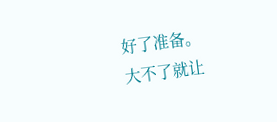好了准备。
大不了就让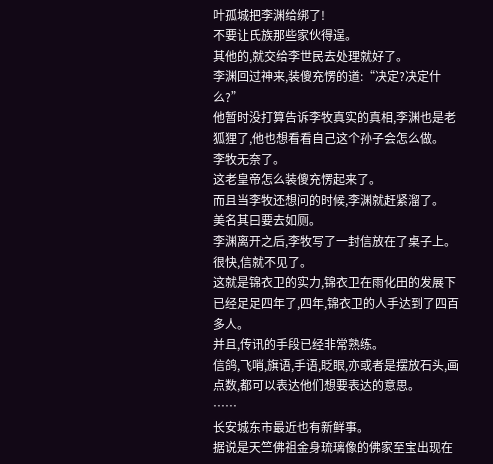叶孤城把李渊给绑了!
不要让氏族那些家伙得逞。
其他的,就交给李世民去处理就好了。
李渊回过神来,装傻充愣的道:“决定?决定什么?”
他暂时没打算告诉李牧真实的真相,李渊也是老狐狸了,他也想看看自己这个孙子会怎么做。
李牧无奈了。
这老皇帝怎么装傻充愣起来了。
而且当李牧还想问的时候,李渊就赶紧溜了。
美名其曰要去如厕。
李渊离开之后,李牧写了一封信放在了桌子上。
很快,信就不见了。
这就是锦衣卫的实力,锦衣卫在雨化田的发展下已经足足四年了,四年,锦衣卫的人手达到了四百多人。
并且,传讯的手段已经非常熟练。
信鸽,飞哨,旗语,手语,眨眼,亦或者是摆放石头,画点数,都可以表达他们想要表达的意思。
……
长安城东市最近也有新鲜事。
据说是天竺佛祖金身琉璃像的佛家至宝出现在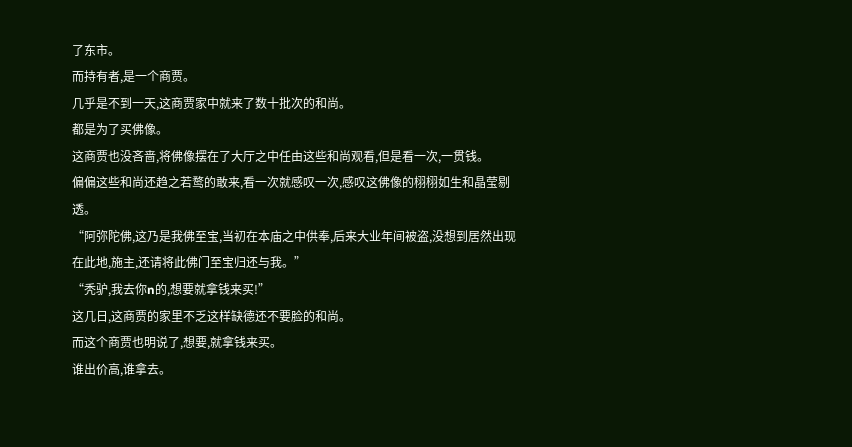了东市。
而持有者,是一个商贾。
几乎是不到一天,这商贾家中就来了数十批次的和尚。
都是为了买佛像。
这商贾也没吝啬,将佛像摆在了大厅之中任由这些和尚观看,但是看一次,一贯钱。
偏偏这些和尚还趋之若鹜的敢来,看一次就感叹一次,感叹这佛像的栩栩如生和晶莹剔透。
“阿弥陀佛,这乃是我佛至宝,当初在本庙之中供奉,后来大业年间被盗,没想到居然出现在此地,施主,还请将此佛门至宝归还与我。”
“秃驴,我去你n的,想要就拿钱来买!”
这几日,这商贾的家里不乏这样缺德还不要脸的和尚。
而这个商贾也明说了,想要,就拿钱来买。
谁出价高,谁拿去。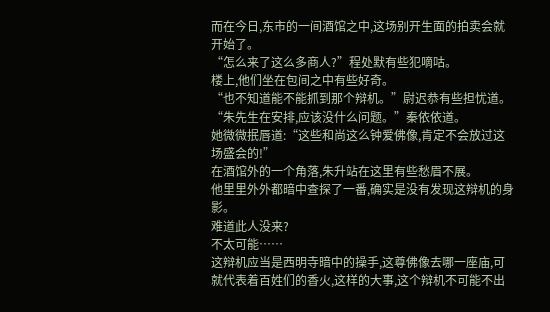而在今日,东市的一间酒馆之中,这场别开生面的拍卖会就开始了。
“怎么来了这么多商人?”程处默有些犯嘀咕。
楼上,他们坐在包间之中有些好奇。
“也不知道能不能抓到那个辩机。”尉迟恭有些担忧道。
“朱先生在安排,应该没什么问题。”秦依依道。
她微微抿唇道:“这些和尚这么钟爱佛像,肯定不会放过这场盛会的!”
在酒馆外的一个角落,朱升站在这里有些愁眉不展。
他里里外外都暗中查探了一番,确实是没有发现这辩机的身影。
难道此人没来?
不太可能……
这辩机应当是西明寺暗中的操手,这尊佛像去哪一座庙,可就代表着百姓们的香火,这样的大事,这个辩机不可能不出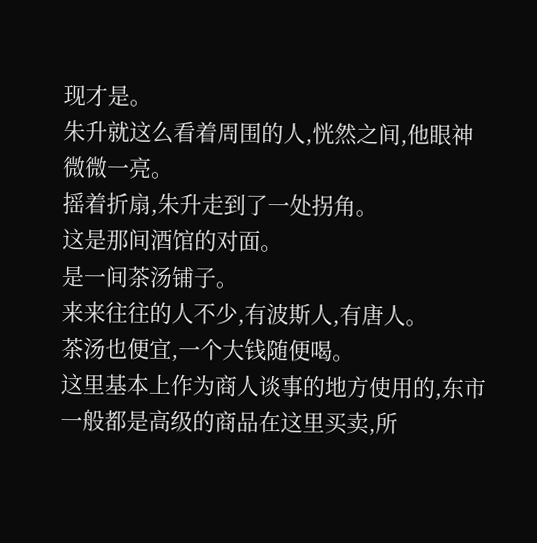现才是。
朱升就这么看着周围的人,恍然之间,他眼神微微一亮。
摇着折扇,朱升走到了一处拐角。
这是那间酒馆的对面。
是一间茶汤铺子。
来来往往的人不少,有波斯人,有唐人。
茶汤也便宜,一个大钱随便喝。
这里基本上作为商人谈事的地方使用的,东市一般都是高级的商品在这里买卖,所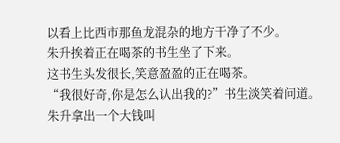以看上比西市那鱼龙混杂的地方干净了不少。
朱升挨着正在喝茶的书生坐了下来。
这书生头发很长,笑意盈盈的正在喝茶。
“我很好奇,你是怎么认出我的?”书生淡笑着问道。
朱升拿出一个大钱叫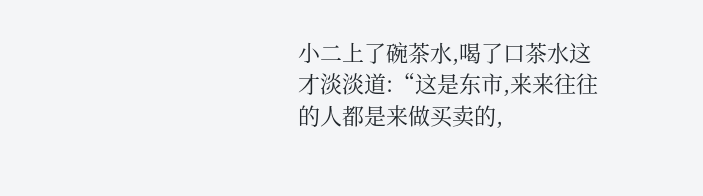小二上了碗茶水,喝了口茶水这才淡淡道:“这是东市,来来往往的人都是来做买卖的,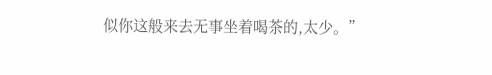似你这般来去无事坐着喝茶的,太少。”